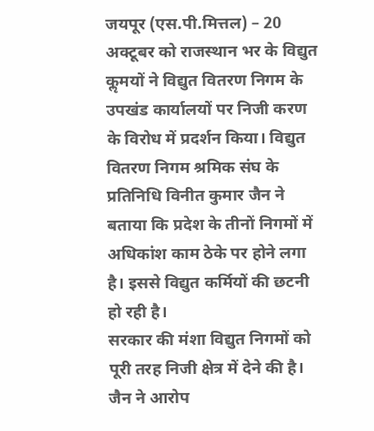जयपूर (एस.पी.मित्तल) – 20 अक्टूबर को राजस्थान भर के विद्युत कॢमयों ने विद्युत वितरण निगम के उपखंड कार्यालयों पर निजी करण के विरोध में प्रदर्शन किया। विद्युत वितरण निगम श्रमिक संघ के प्रतिनिधि विनीत कुमार जैन ने बताया कि प्रदेश के तीनों निगमों में अधिकांश काम ठेके पर होने लगा है। इससे विद्युत कर्मियों की छटनी हो रही है।
सरकार की मंशा विद्युत निगमों को पूरी तरह निजी क्षेत्र में देने की है। जैन ने आरोप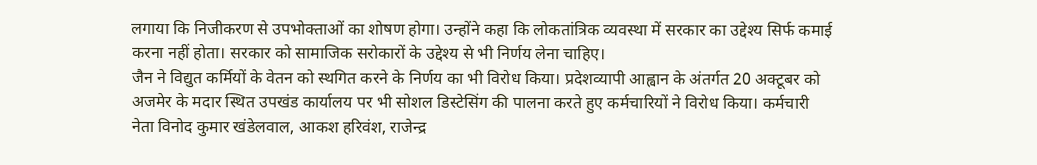लगाया कि निजीकरण से उपभोक्ताओं का शोषण होगा। उन्होंने कहा कि लोकतांत्रिक व्यवस्था में सरकार का उद्देश्य सिर्फ कमाई करना नहीं होता। सरकार को सामाजिक सरोकारों के उद्देश्य से भी निर्णय लेना चाहिए।
जैन ने विद्युत कर्मियों के वेतन को स्थगित करने के निर्णय का भी विरोध किया। प्रदेशव्यापी आह्वान के अंतर्गत 20 अक्टूबर को अजमेर के मदार स्थित उपखंड कार्यालय पर भी सोशल डिस्टेसिंग की पालना करते हुए कर्मचारियों ने विरोध किया। कर्मचारी नेता विनोद कुमार खंडेलवाल, आकश हरिवंश, राजेन्द्र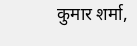कुमार शर्मा,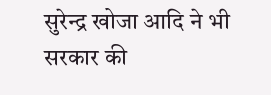सुरेन्द्र खोजा आदि ने भी सरकार की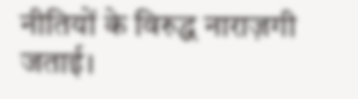नीतियों के विरुद्ध नाराज़गी जताई।